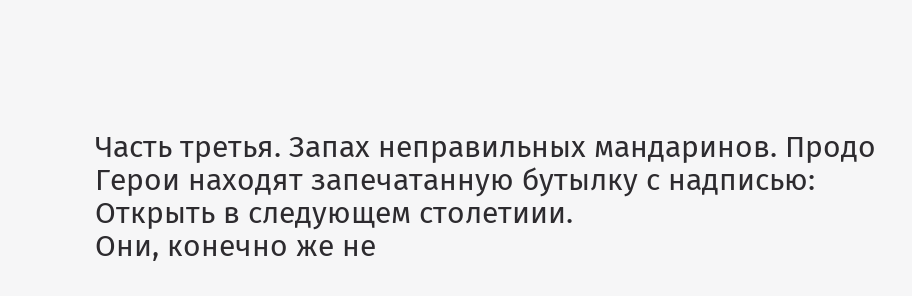Часть третья. Запах неправильных мандаринов. Продо
Герои находят запечатанную бутылку с надписью:
Открыть в следующем столетиии.
Они, конечно же не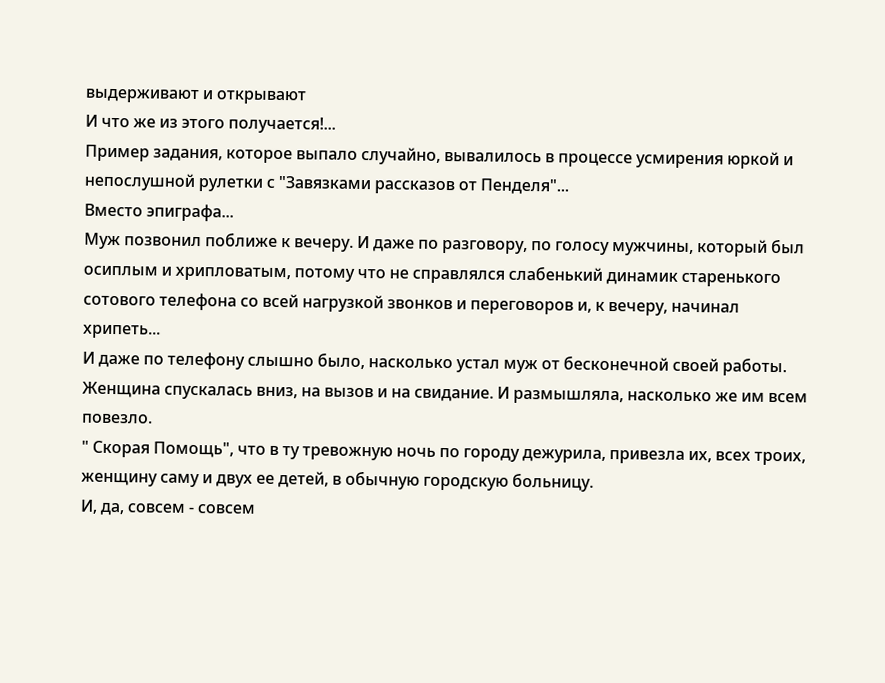выдерживают и открывают
И что же из этого получается!...
Пример задания, которое выпало случайно, вывалилось в процессе усмирения юркой и непослушной рулетки с "Завязками рассказов от Пенделя"...
Вместо эпиграфа...
Муж позвонил поближе к вечеру. И даже по разговору, по голосу мужчины, который был осиплым и хрипловатым, потому что не справлялся слабенький динамик старенького сотового телефона со всей нагрузкой звонков и переговоров и, к вечеру, начинал хрипеть...
И даже по телефону слышно было, насколько устал муж от бесконечной своей работы.
Женщина спускалась вниз, на вызов и на свидание. И размышляла, насколько же им всем повезло.
" Скорая Помощь", что в ту тревожную ночь по городу дежурила, привезла их, всех троих, женщину саму и двух ее детей, в обычную городскую больницу.
И, да, совсем - совсем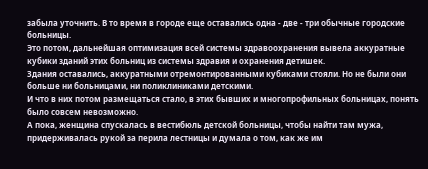забыла уточнить. В то время в городе еще оставались одна - две - три обычные городские больницы.
Это потом, дальнейшая оптимизация всей системы здравоохранения вывела аккуратные кубики зданий этих больниц из системы здравия и охранения детишек.
Здания оставались, аккуратными отремонтированными кубиками стояли. Но не были они больше ни больницами, ни поликлиниками детскими.
И что в них потом размещаться стало, в этих бывших и многопрофильных больницах, понять было совсем невозможно.
А пока, женщина спускалась в вестибюль детской больницы, чтобы найти там мужа, придерживалась рукой за перила лестницы и думала о том, как же им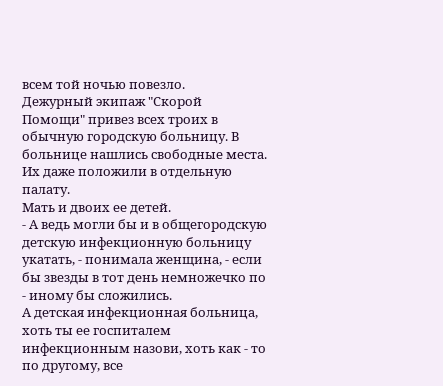всем той ночью повезло.
Дежурный экипаж "Скорой Помощи" привез всех троих в обычную городскую больницу. В больнице нашлись свободные места. Их даже положили в отдельную палату.
Мать и двоих ее детей.
- А ведь могли бы и в общегородскую детскую инфекционную больницу укатать, - понимала женщина, - если бы звезды в тот день немножечко по - иному бы сложились.
А детская инфекционная больница, хоть ты ее госпиталем инфекционным назови, хоть как - то по другому, все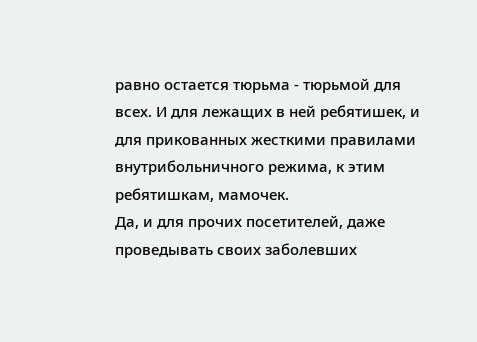равно остается тюрьма - тюрьмой для всех. И для лежащих в ней ребятишек, и для прикованных жесткими правилами внутрибольничного режима, к этим ребятишкам, мамочек.
Да, и для прочих посетителей, даже проведывать своих заболевших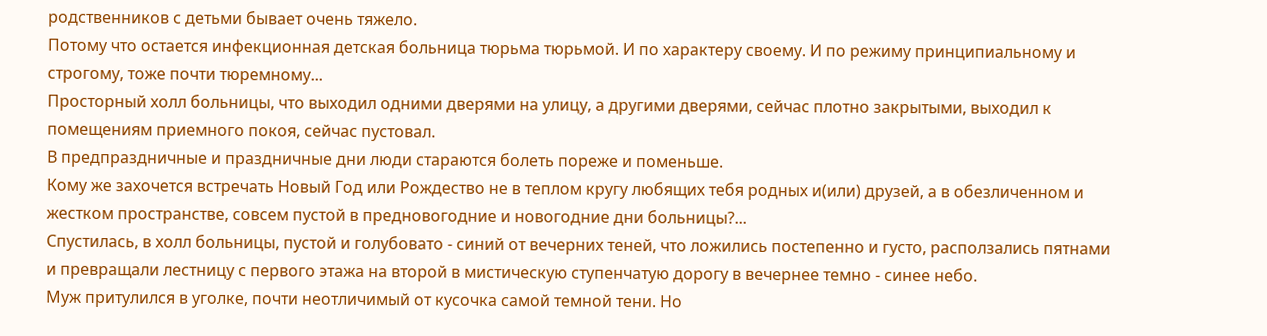родственников с детьми бывает очень тяжело.
Потому что остается инфекционная детская больница тюрьма тюрьмой. И по характеру своему. И по режиму принципиальному и строгому, тоже почти тюремному...
Просторный холл больницы, что выходил одними дверями на улицу, а другими дверями, сейчас плотно закрытыми, выходил к помещениям приемного покоя, сейчас пустовал.
В предпраздничные и праздничные дни люди стараются болеть пореже и поменьше.
Кому же захочется встречать Новый Год или Рождество не в теплом кругу любящих тебя родных и(или) друзей, а в обезличенном и жестком пространстве, совсем пустой в предновогодние и новогодние дни больницы?...
Спустилась, в холл больницы, пустой и голубовато - синий от вечерних теней, что ложились постепенно и густо, расползались пятнами и превращали лестницу с первого этажа на второй в мистическую ступенчатую дорогу в вечернее темно - синее небо.
Муж притулился в уголке, почти неотличимый от кусочка самой темной тени. Но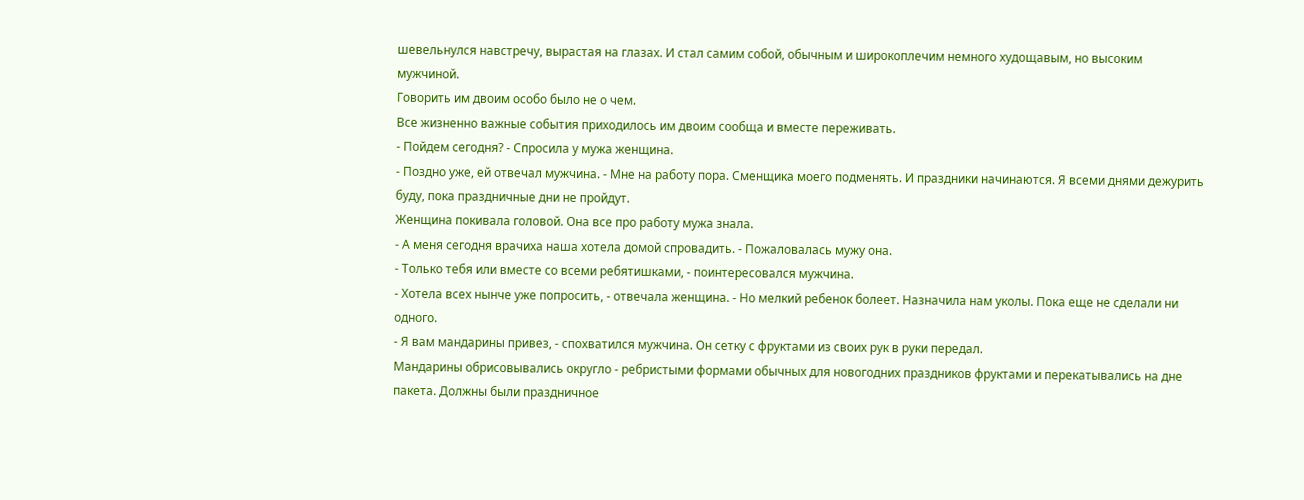шевельнулся навстречу, вырастая на глазах. И стал самим собой, обычным и широкоплечим немного худощавым, но высоким мужчиной.
Говорить им двоим особо было не о чем.
Все жизненно важные события приходилось им двоим сообща и вместе переживать.
- Пойдем сегодня? - Спросила у мужа женщина.
- Поздно уже, ей отвечал мужчина. - Мне на работу пора. Сменщика моего подменять. И праздники начинаются. Я всеми днями дежурить буду, пока праздничные дни не пройдут.
Женщина покивала головой. Она все про работу мужа знала.
- А меня сегодня врачиха наша хотела домой спровадить. - Пожаловалась мужу она.
- Только тебя или вместе со всеми ребятишками, - поинтересовался мужчина.
- Хотела всех нынче уже попросить, - отвечала женщина. - Но мелкий ребенок болеет. Назначила нам уколы. Пока еще не сделали ни одного.
- Я вам мандарины привез, - спохватился мужчина. Он сетку с фруктами из своих рук в руки передал.
Мандарины обрисовывались округло - ребристыми формами обычных для новогодних праздников фруктами и перекатывались на дне пакета. Должны были праздничное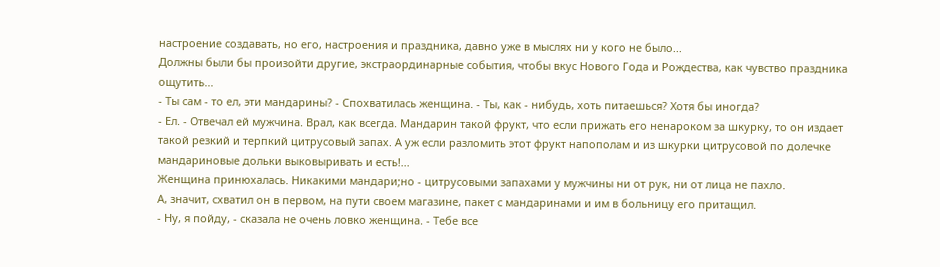настроение создавать, но его, настроения и праздника, давно уже в мыслях ни у кого не было...
Должны были бы произойти другие, экстраординарные события, чтобы вкус Нового Года и Рождества, как чувство праздника ощутить...
- Ты сам - то ел, эти мандарины? - Спохватилась женщина. - Ты, как - нибудь, хоть питаешься? Хотя бы иногда?
- Ел. - Отвечал ей мужчина. Врал, как всегда. Мандарин такой фрукт, что если прижать его ненароком за шкурку, то он издает такой резкий и терпкий цитрусовый запах. А уж если разломить этот фрукт напополам и из шкурки цитрусовой по долечке мандариновые дольки выковыривать и есть!...
Женщина принюхалась. Никакими мандари;но - цитрусовыми запахами у мужчины ни от рук, ни от лица не пахло.
А, значит, схватил он в первом, на пути своем магазине, пакет с мандаринами и им в больницу его притащил.
- Ну, я пойду, - сказала не очень ловко женщина. - Тебе все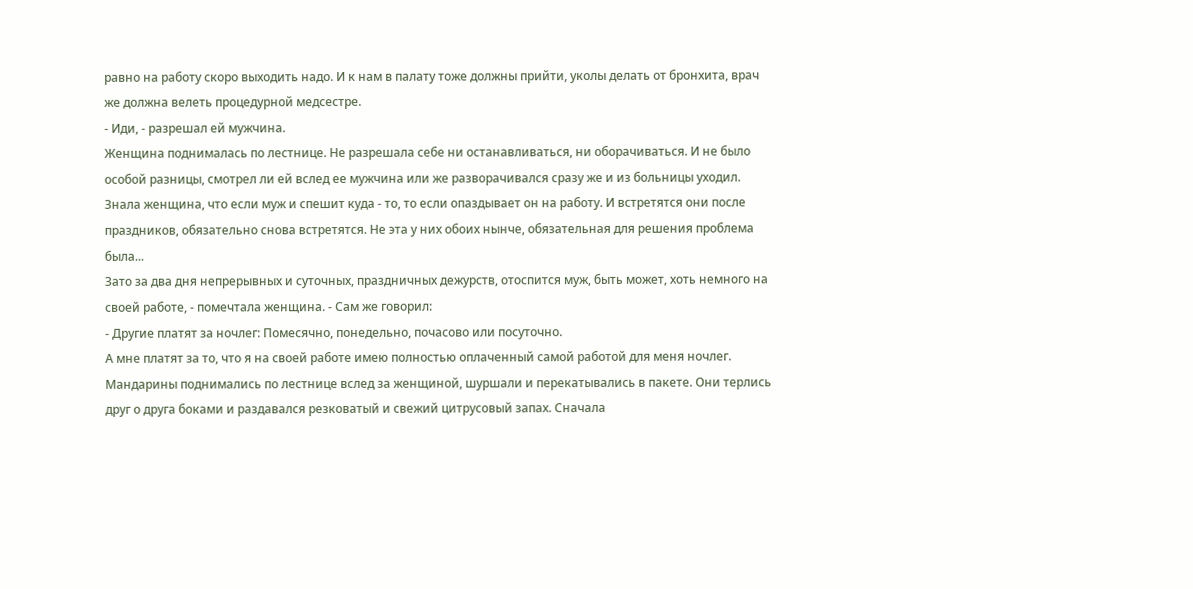равно на работу скоро выходить надо. И к нам в палату тоже должны прийти, уколы делать от бронхита, врач же должна велеть процедурной медсестре.
- Иди, - разрешал ей мужчина.
Женщина поднималась по лестнице. Не разрешала себе ни останавливаться, ни оборачиваться. И не было особой разницы, смотрел ли ей вслед ее мужчина или же разворачивался сразу же и из больницы уходил.
Знала женщина, что если муж и спешит куда - то, то если опаздывает он на работу. И встретятся они после праздников, обязательно снова встретятся. Не эта у них обоих нынче, обязательная для решения проблема была...
Зато за два дня непрерывных и суточных, праздничных дежурств, отоспится муж, быть может, хоть немного на своей работе, - помечтала женщина. - Сам же говорил:
- Другие платят за ночлег: Помесячно, понедельно, почасово или посуточно.
А мне платят за то, что я на своей работе имею полностью оплаченный самой работой для меня ночлег.
Мандарины поднимались по лестнице вслед за женщиной, шуршали и перекатывались в пакете. Они терлись друг о друга боками и раздавался резковатый и свежий цитрусовый запах. Сначала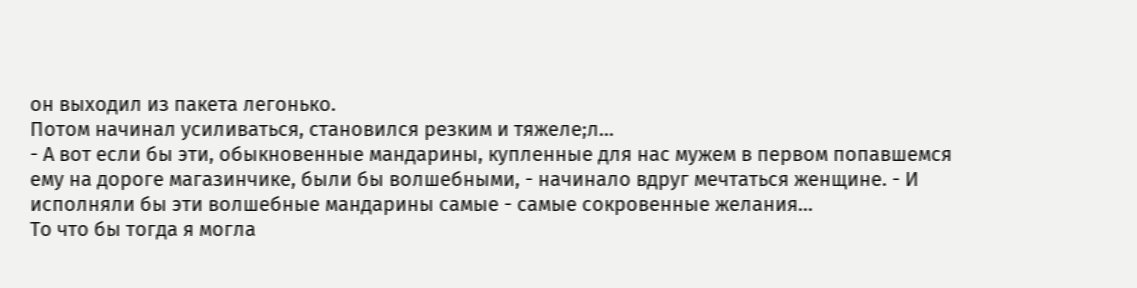он выходил из пакета легонько.
Потом начинал усиливаться, становился резким и тяжеле;л...
- А вот если бы эти, обыкновенные мандарины, купленные для нас мужем в первом попавшемся ему на дороге магазинчике, были бы волшебными, - начинало вдруг мечтаться женщине. - И исполняли бы эти волшебные мандарины самые - самые сокровенные желания...
То что бы тогда я могла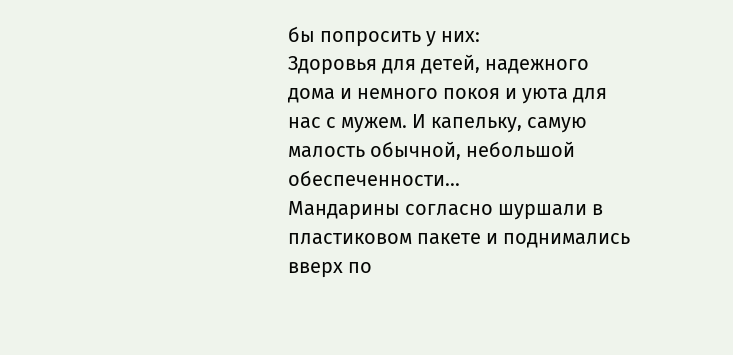бы попросить у них:
Здоровья для детей, надежного дома и немного покоя и уюта для нас с мужем. И капельку, самую малость обычной, небольшой обеспеченности...
Мандарины согласно шуршали в пластиковом пакете и поднимались вверх по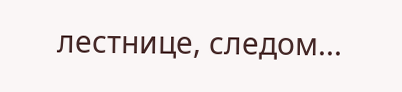лестнице, следом...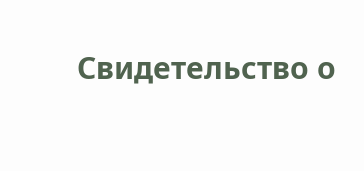Свидетельство о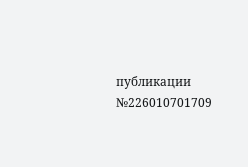публикации №226010701709